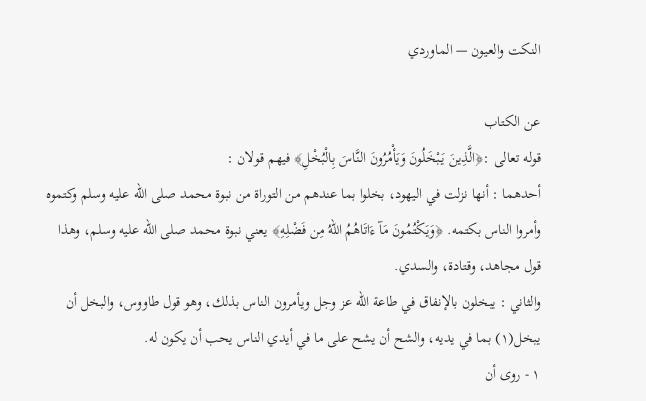النكت والعيون — الماوردي

عن الكتاب
قوله تعالى :﴿الَّذِينَ يَبْخَلُونَ وَيَأْمُرُونَ النَّاسَ بِالْبُخْلِ﴾ فيهم قولان :
أحدهما : أنها نزلت في اليهود، بخلوا بما عندهم من التوراة من نبوة محمد صلى الله عليه وسلم وكتموه وأمروا الناس بكتمه. ﴿وَيَكْتُمُونَ مَآ ءَاتَاهُمُ اللهُ مِن فَضْلِهِ﴾ يعني نبوة محمد صلى الله عليه وسلم، وهذا قول مجاهد، وقتادة، والسدي.
والثاني : يبخلون بالإنفاق في طاعة الله عز وجل ويأمرون الناس بذلك، وهو قول طاووس، والبخل أن يبخل(١) بما في يديه، والشح أن يشح على ما في أيدي الناس يحب أن يكون له.
١ - روى أن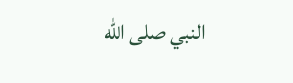النبي صلى الله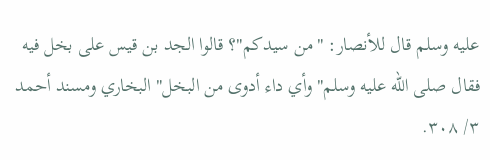عليه وسلم قال للأنصار: "من سيدكم"؟ قالوا الجد بن قيس على بخل فيه
فقال صلى الله عليه وسلم" وأي داء أدوى من البخل" البخاري ومسند أحمد ٣/ ٣٠٨.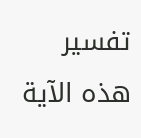تفسير هذه الآية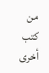من كتب أخرى